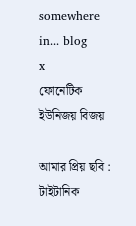somewhere in... blog
x
ফোনেটিক ইউনিজয় বিজয়

আমার প্রিয় ছবি : টাইটানিক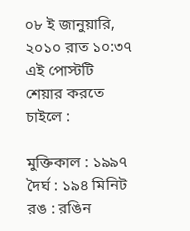০৮ ই জানুয়ারি, ২০১০ রাত ১০:৩৭
এই পোস্টটি শেয়ার করতে চাইলে :

মুক্তিকাল : ১৯৯৭
দৈর্ঘ : ১৯৪ মিনিট
রঙ : রঙিন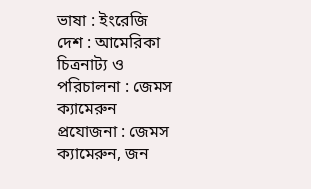ভাষা : ইংরেজি
দেশ : আমেরিকা
চিত্রনাট্য ও পরিচালনা : জেমস ক্যামেরুন
প্রযোজনা : জেমস ক্যামেরুন, জন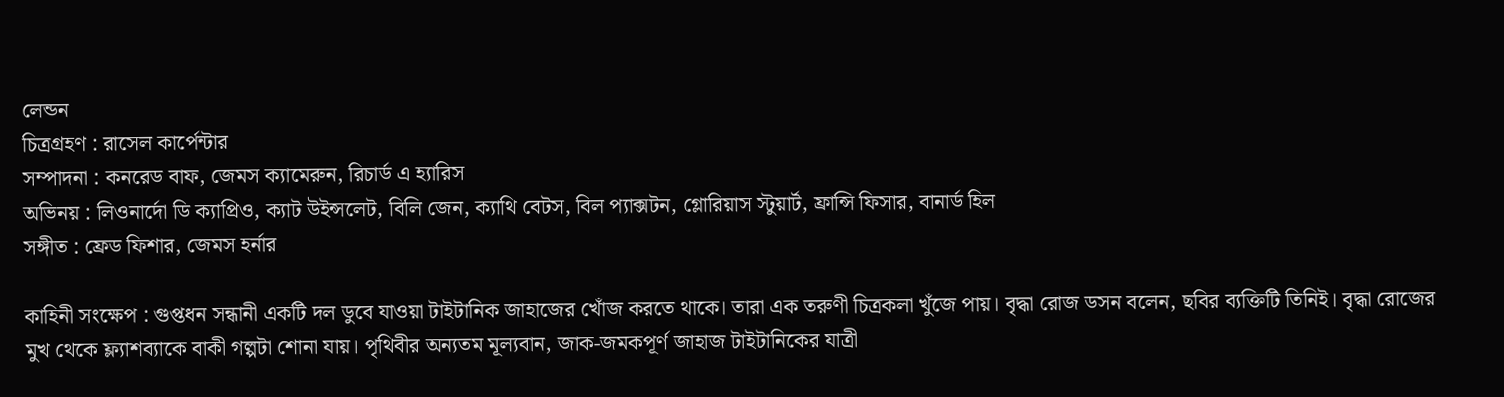লেন্ডন
চিত্রগ্রহণ : রাসেল কার্পেন্টার
সম্পাদনা : কনরেড বাফ, জেমস ক্যামেরুন, রিচার্ড এ হ্যারিস
অভিনয় : লিওনার্দো ডি ক্যাপ্রিও, ক্যাট উইন্সলেট, বিলি জেন, ক্যাথি বেটস, বিল প্যাক্সটন, গ্লোরিয়াস স্টুয়ার্ট, ফ্রান্সি ফিসার, বানার্ড হিল
সঙ্গীত : ফ্রেড ফিশার, জেমস হর্নার

কাহিনী সংক্ষেপ : গুপ্তধন সন্ধানী একটি দল ডুবে যাওয়া টাইটানিক জাহাজের খোঁজ করতে থাকে। তারা এক তরুণী চিত্রকলা খুঁজে পায়। বৃদ্ধা রোজ ডসন বলেন, ছবির ব্যক্তিটি তিনিই। বৃদ্ধা রোজের মুখ থেকে ফ্ল্যাশব্যাকে বাকী গল্পটা শোনা যায়। পৃথিবীর অন্যতম মূল্যবান, জাক-জমকপূর্ণ জাহাজ টাইটানিকের যাত্রী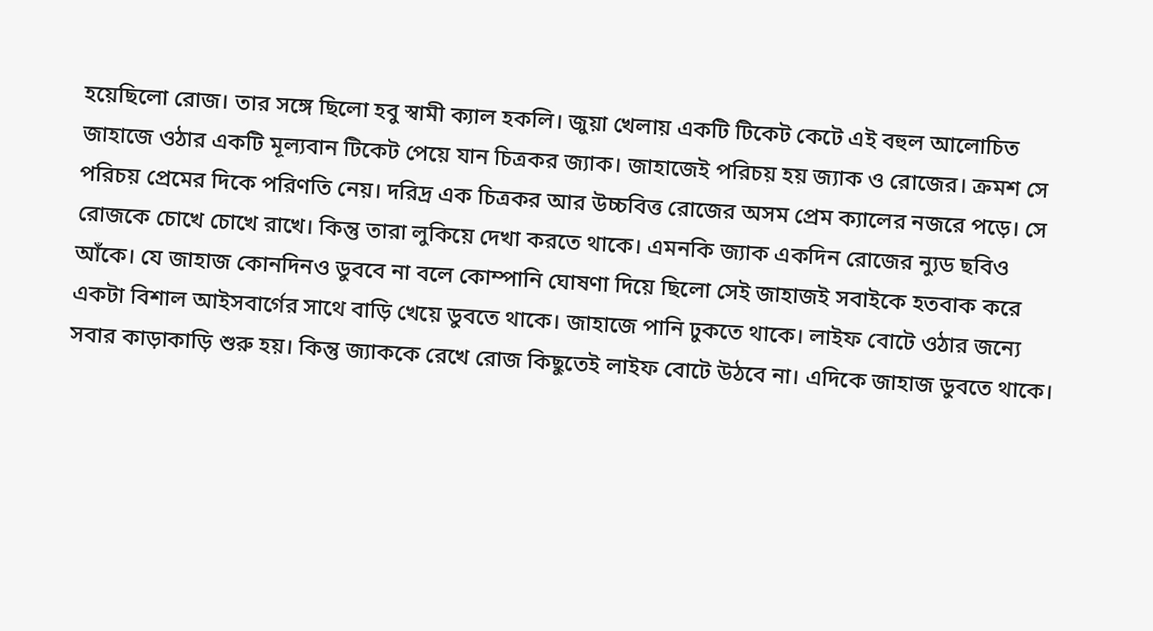হয়েছিলো রোজ। তার সঙ্গে ছিলো হবু স্বামী ক্যাল হকলি। জুয়া খেলায় একটি টিকেট কেটে এই বহুল আলোচিত জাহাজে ওঠার একটি মূল্যবান টিকেট পেয়ে যান চিত্রকর জ্যাক। জাহাজেই পরিচয় হয় জ্যাক ও রোজের। ক্রমশ সে পরিচয় প্রেমের দিকে পরিণতি নেয়। দরিদ্র এক চিত্রকর আর উচ্চবিত্ত রোজের অসম প্রেম ক্যালের নজরে পড়ে। সে রোজকে চোখে চোখে রাখে। কিন্তু তারা লুকিয়ে দেখা করতে থাকে। এমনকি জ্যাক একদিন রোজের ন্যুড ছবিও আঁকে। যে জাহাজ কোনদিনও ডুববে না বলে কোম্পানি ঘোষণা দিয়ে ছিলো সেই জাহাজই সবাইকে হতবাক করে একটা বিশাল আইসবার্গের সাথে বাড়ি খেয়ে ডুবতে থাকে। জাহাজে পানি ঢুকতে থাকে। লাইফ বোটে ওঠার জন্যে সবার কাড়াকাড়ি শুরু হয়। কিন্তু জ্যাককে রেখে রোজ কিছুতেই লাইফ বোটে উঠবে না। এদিকে জাহাজ ডুবতে থাকে।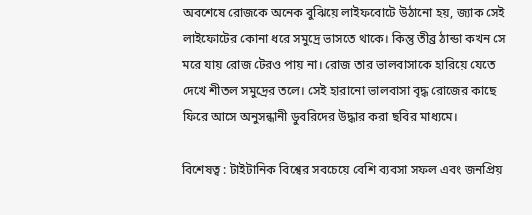অবশেষে রোজকে অনেক বুঝিয়ে লাইফবোটে উঠানো হয়, জ্যাক সেই লাইফোটের কোনা ধরে সমুদ্রে ভাসতে থাকে। কিন্তু তীব্র ঠান্ডা কখন সে মরে যায় রোজ টেরও পায় না। রোজ তার ভালবাসাকে হারিয়ে যেতে দেখে শীতল সমুদ্রের তলে। সেই হারানো ভালবাসা বৃদ্ধ রোজের কাছে ফিরে আসে অনুসন্ধানী ডুবরিদের উদ্ধার করা ছবির মাধ্যমে।

বিশেষত্ব : টাইটানিক বিশ্বের সবচেয়ে বেশি ব্যবসা সফল এবং জনপ্রিয়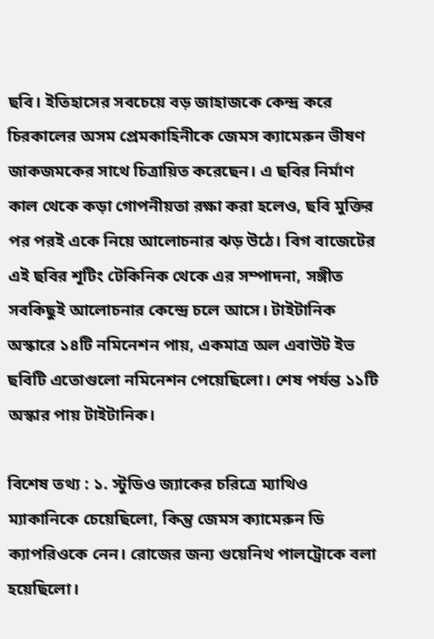ছবি। ইতিহাসের সবচেয়ে বড় জাহাজকে কেন্দ্র করে চিরকালের অসম প্রেমকাহিনীকে জেমস ক্যামেরুন ভীষণ জাকজমকের সাথে চিত্রায়িত করেছেন। এ ছবির নির্মাণ কাল থেকে কড়া গোপনীয়তা রক্ষা করা হলেও, ছবি মুক্তির পর পরই একে নিয়ে আলোচনার ঝড় উঠে। বিগ বাজেটের এই ছবির শূটিং টেকিনিক থেকে এর সম্পাদনা, সঙ্গীত সবকিছুই আলোচনার কেন্দ্রে চলে আসে। টাইটানিক অস্কারে ১৪টি নমিনেশন পায়, একমাত্র অল এবাউট ইভ ছবিটি এতোগুলো নমিনেশন পেয়েছিলো। শেষ পর্যন্ত ১১টি অস্কার পায় টাইটানিক।

বিশেষ তথ্য : ১. স্টুডিও জ্যাকের চরিত্রে ম্যাথিও ম্যাকানিকে চেয়েছিলো, কিন্তু জেমস ক্যামেরুন ডি ক্যাপরিওকে নেন। রোজের জন্য গুয়েনিথ পালট্রোকে বলা হয়েছিলো।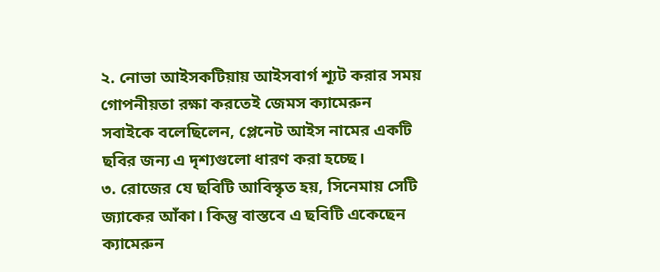২. নোভা আইসকটিয়ায় আইসবার্গ শ্যূট করার সময় গোপনীয়তা রক্ষা করতেই জেমস ক্যামেরুন সবাইকে বলেছিলেন, প্লেনেট আইস নামের একটি ছবির জন্য এ দৃশ্যগুলো ধারণ করা হচ্ছে।
৩. রোজের যে ছবিটি আবিস্কৃত হয়, সিনেমায় সেটি জ্যাকের আঁকা। কিন্তু বাস্তবে এ ছবিটি একেছেন ক্যামেরুন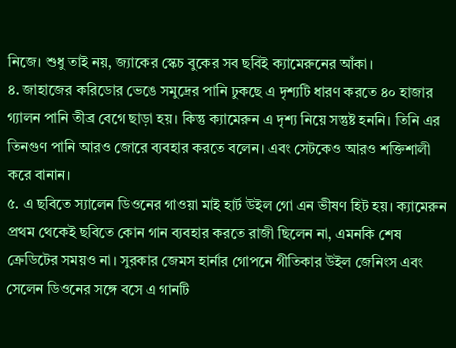নিজে। শুধু তাই নয়, জ্যাকের স্কেচ বুকের সব ছবিই ক্যামেরুনের আঁকা।
৪. জাহাজের করিডোর ভেঙে সমুদ্রের পানি ঢুকছে এ দৃশ্যটি ধারণ করতে ৪০ হাজার গ্যালন পানি তীব্র বেগে ছাড়া হয়। কিন্তু ক্যামেরুন এ দৃশ্য নিয়ে সন্তুষ্ট হননি। তিনি এর তিনগুণ পানি আরও জোরে ব্যবহার করতে বলেন। এবং সেটকেও আরও শক্তিশালী করে বানান।
৫. এ ছবিতে স্যালেন ডিওনের গাওয়া মাই হার্ট উইল গো এন ভীষণ হিট হয়। ক্যামেরুন প্রথম থেকেই ছবিতে কোন গান ব্যবহার করতে রাজী ছিলেন না, এমনকি শেষ ক্রেডিটের সময়ও না। সুরকার জেমস হার্নার গোপনে গীতিকার উইল জেনিংস এবং সেলেন ডিওনের সঙ্গে বসে এ গানটি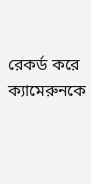রেকর্ড করে ক্যামেরুনকে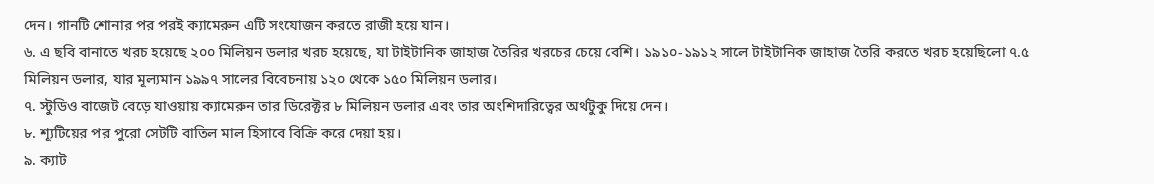দেন। গানটি শোনার পর পরই ক্যামেরুন এটি সংযোজন করতে রাজী হয়ে যান।
৬. এ ছবি বানাতে খরচ হয়েছে ২০০ মিলিয়ন ডলার খরচ হয়েছে, যা টাইটানিক জাহাজ তৈরির খরচের চেয়ে বেশি। ১৯১০-১৯১২ সালে টাইটানিক জাহাজ তৈরি করতে খরচ হয়েছিলো ৭.৫ মিলিয়ন ডলার, যার মূল্যমান ১৯৯৭ সালের বিবেচনায় ১২০ থেকে ১৫০ মিলিয়ন ডলার।
৭. স্টুডিও বাজেট বেড়ে যাওয়ায় ক্যামেরুন তার ডিরেক্টর ৮ মিলিয়ন ডলার এবং তার অংশিদারিত্বের অর্থটুকু দিয়ে দেন।
৮. শ্যূটিয়ের পর পুরো সেটটি বাতিল মাল হিসাবে বিক্রি করে দেয়া হয়।
৯. ক্যাট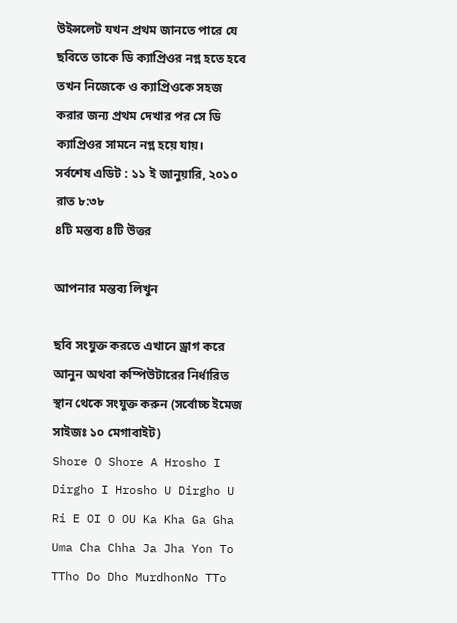উইন্সলেট যখন প্রথম জানতে পারে যে ছবিতে তাকে ডি ক্যাপ্রিওর নগ্ন হতে হবে তখন নিজেকে ও ক্যাপ্রিওকে সহজ করার জন্য প্রথম দেখার পর সে ডি ক্যাপ্রিওর সামনে নগ্ন হয়ে যায়।
সর্বশেষ এডিট : ১১ ই জানুয়ারি, ২০১০ রাত ৮:৩৮
৪টি মন্তব্য ৪টি উত্তর

আপনার মন্তব্য লিখুন

ছবি সংযুক্ত করতে এখানে ড্রাগ করে আনুন অথবা কম্পিউটারের নির্ধারিত স্থান থেকে সংযুক্ত করুন (সর্বোচ্চ ইমেজ সাইজঃ ১০ মেগাবাইট)
Shore O Shore A Hrosho I Dirgho I Hrosho U Dirgho U Ri E OI O OU Ka Kha Ga Gha Uma Cha Chha Ja Jha Yon To TTho Do Dho MurdhonNo TTo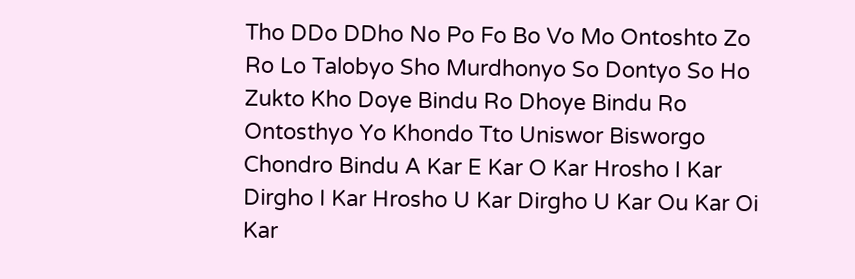Tho DDo DDho No Po Fo Bo Vo Mo Ontoshto Zo Ro Lo Talobyo Sho Murdhonyo So Dontyo So Ho Zukto Kho Doye Bindu Ro Dhoye Bindu Ro Ontosthyo Yo Khondo Tto Uniswor Bisworgo Chondro Bindu A Kar E Kar O Kar Hrosho I Kar Dirgho I Kar Hrosho U Kar Dirgho U Kar Ou Kar Oi Kar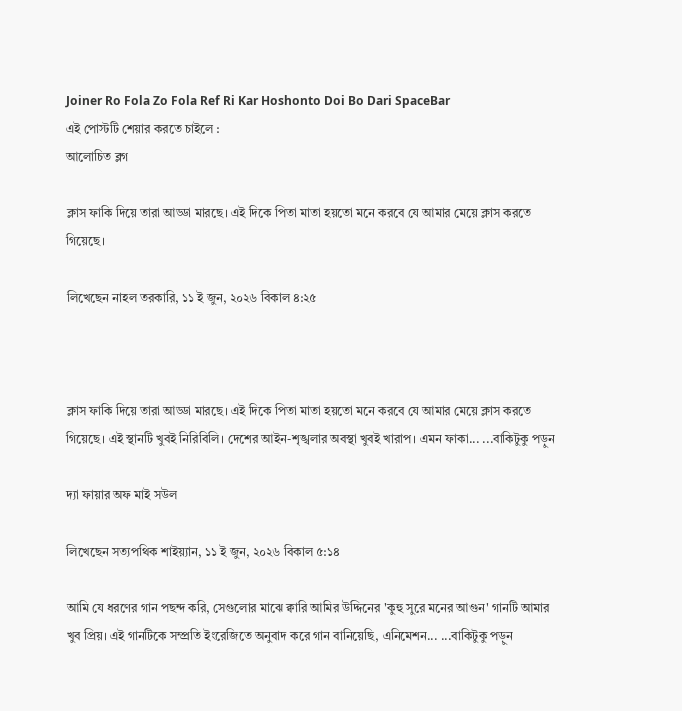Joiner Ro Fola Zo Fola Ref Ri Kar Hoshonto Doi Bo Dari SpaceBar
এই পোস্টটি শেয়ার করতে চাইলে :
আলোচিত ব্লগ

ক্লাস ফাকি দিয়ে তারা আড্ডা মারছে। এই দিকে পিতা মাতা হয়তো মনে করবে যে আমার মেয়ে ক্লাস করতে গিয়েছে।

লিখেছেন নাহল তরকারি, ১১ ই জুন, ২০২৬ বিকাল ৪:২৫



ক্লাস ফাকি দিয়ে তারা আড্ডা মারছে। এই দিকে পিতা মাতা হয়তো মনে করবে যে আমার মেয়ে ক্লাস করতে গিয়েছে। এই স্থানটি খুবই নিরিবিলি। দেশের আইন-শৃঙ্খলার অবস্থা খুবই খারাপ। এমন ফাকা... ...বাকিটুকু পড়ুন

দ্যা ফায়ার অফ মাই সউল

লিখেছেন সত্যপথিক শাইয়্যান, ১১ ই জুন, ২০২৬ বিকাল ৫:১৪

আমি যে ধরণের গান পছন্দ করি, সেগুলোর মাঝে ক্বারি আমির উদ্দিনের 'কুহু সুরে মনের আগুন' গানটি আমার খুব প্রিয়। এই গানটিকে সম্প্রতি ইংরেজিতে অনুবাদ করে গান বানিয়েছি, এনিমেশন... ...বাকিটুকু পড়ুন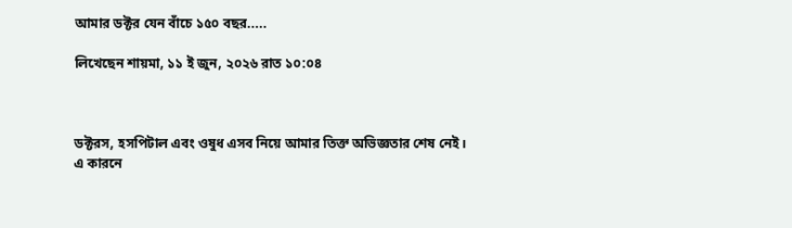আমার ডক্টর যেন বাঁচে ১৫০ বছর.....

লিখেছেন শায়মা, ১১ ই জুন, ২০২৬ রাত ১০:০৪



ডক্টরস, হসপিটাল এবং ওষুধ এসব নিয়ে আমার তিক্ত অভিজ্ঞতার শেষ নেই। এ কারনে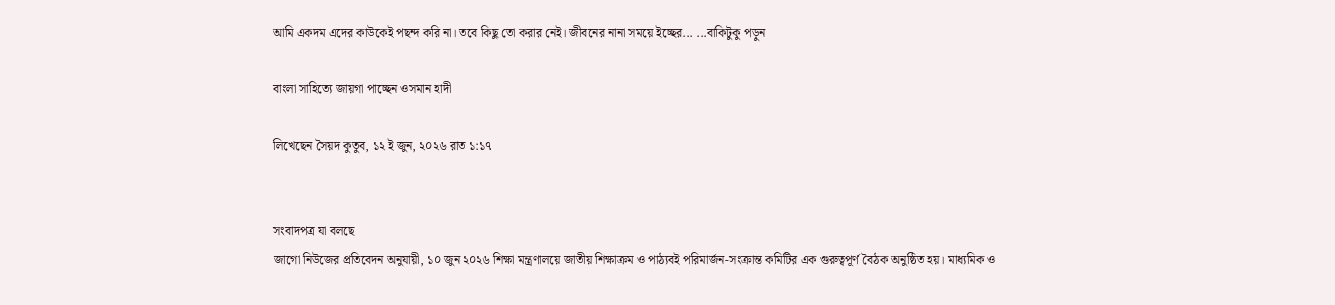আমি একদম এদের কাউকেই পছন্দ করি না। তবে কিছু তো করার নেই। জীবনের নানা সময়ে ইচ্ছের... ...বাকিটুকু পড়ুন

বাংলা সাহিত্যে জায়গা পাচ্ছেন ওসমান হাদী

লিখেছেন সৈয়দ কুতুব, ১২ ই জুন, ২০২৬ রাত ১:১৭


সংবাদপত্র যা বলছে
জাগো নিউজের প্রতিবেদন অনুযায়ী, ১০ জুন ২০২৬ শিক্ষা মন্ত্রণালয়ে জাতীয় শিক্ষাক্রম ও পাঠ্যবই পরিমার্জন-সংক্রান্ত কমিটির এক গুরুত্বপূর্ণ বৈঠক অনুষ্ঠিত হয়। মাধ্যমিক ও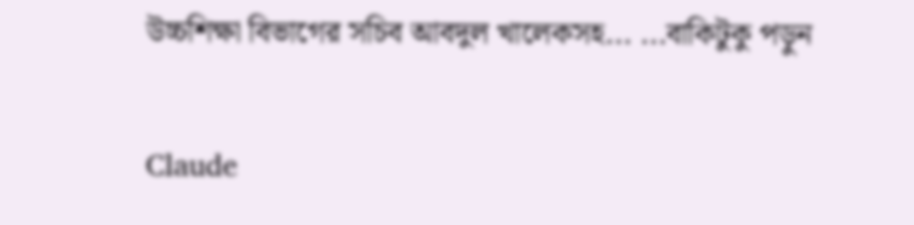উচ্চশিক্ষা বিভাগের সচিব আবদুল খালেকসহ... ...বাকিটুকু পড়ুন

Claude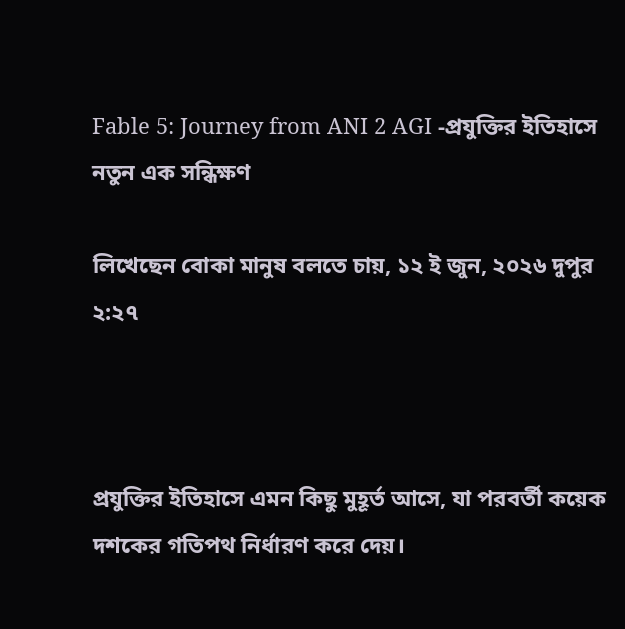Fable 5: Journey from ANI 2 AGI -প্রযুক্তির ইতিহাসে নতুন এক সন্ধিক্ষণ

লিখেছেন বোকা মানুষ বলতে চায়, ১২ ই জুন, ২০২৬ দুপুর ২:২৭



প্রযুক্তির ইতিহাসে এমন কিছু মুহূর্ত আসে, যা পরবর্তী কয়েক দশকের গতিপথ নির্ধারণ করে দেয়।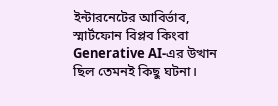ইন্টারনেটের আবির্ভাব, স্মার্টফোন বিপ্লব কিংবা Generative AI-এর উত্থান ছিল তেমনই কিছু ঘটনা।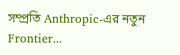সম্প্রতি Anthropic-এর নতুন Frontier...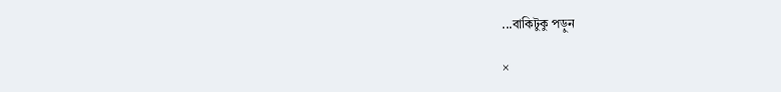...বাকিটুকু পড়ুন

×